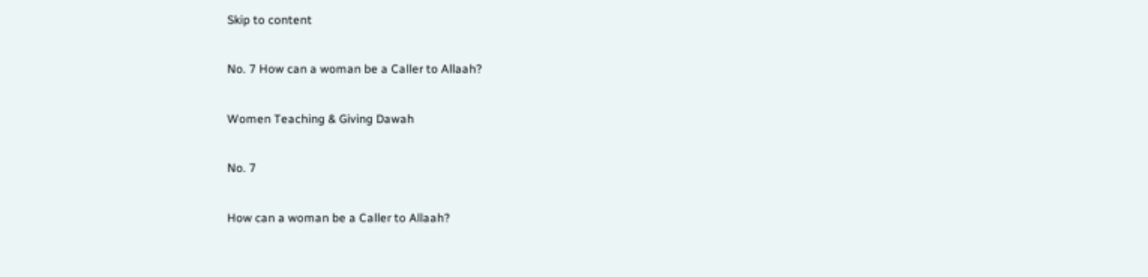Skip to content

No. 7 How can a woman be a Caller to Allaah?

Women Teaching & Giving Dawah

No. 7

How can a woman be a Caller to Allaah?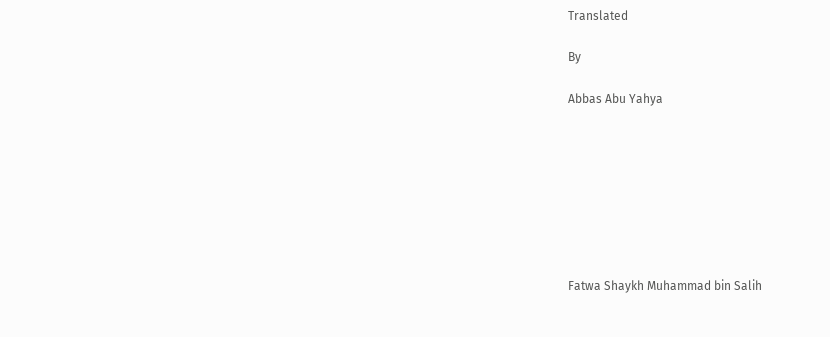Translated

By

Abbas Abu Yahya








Fatwa Shaykh Muhammad bin Salih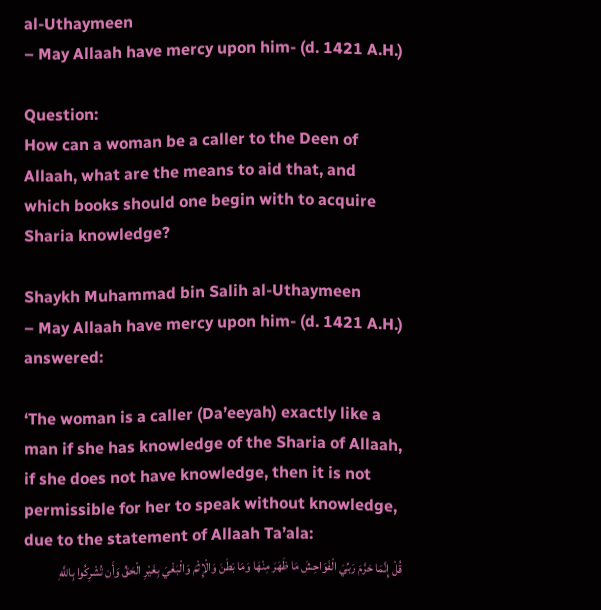al-Uthaymeen
– May Allaah have mercy upon him- (d. 1421 A.H.)

Question:
How can a woman be a caller to the Deen of Allaah, what are the means to aid that, and which books should one begin with to acquire Sharia knowledge?

Shaykh Muhammad bin Salih al-Uthaymeen
– May Allaah have mercy upon him- (d. 1421 A.H.) answered:

‘The woman is a caller (Da’eeyah) exactly like a man if she has knowledge of the Sharia of Allaah, if she does not have knowledge, then it is not permissible for her to speak without knowledge, due to the statement of Allaah Ta’ala:
قُلْ إِنَّمَا حَرَّمَ رَبِّيَ الْفَوَاحِشَ مَا ظَهَرَ مِنْهَا وَمَا بَطَنَ وَالْإِثْمَ وَالْبَغْيَ بِغَيْرِ الْحَقِّ وَأَن تُشْرِكُوا بِاللَّهِ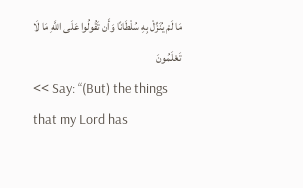مَا لَمْ يُنَزِّلْ بِهِ سُلْطَانًا وَأَن تَقُولُوا عَلَى اللَّهِ مَا لَا تَعْلَمُونَ
<< Say: “(But) the things that my Lord has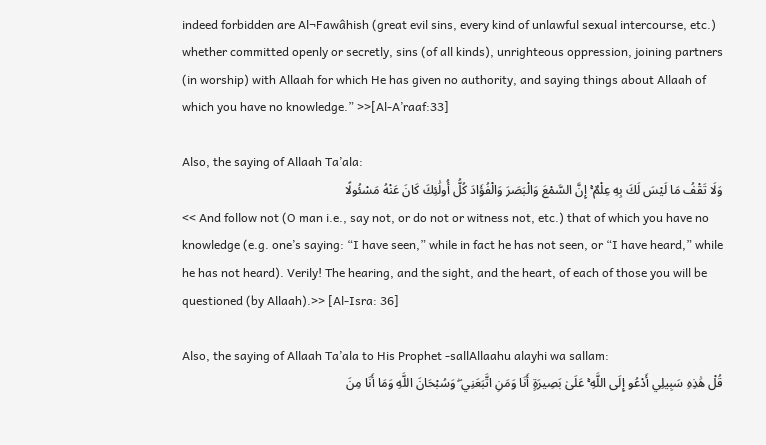indeed forbidden are Al¬Fawâhish (great evil sins, every kind of unlawful sexual intercourse, etc.) whether committed openly or secretly, sins (of all kinds), unrighteous oppression, joining partners (in worship) with Allaah for which He has given no authority, and saying things about Allaah of which you have no knowledge.” >>[Al-A’raaf:33]

Also, the saying of Allaah Ta’ala:
وَلَا تَقْفُ مَا لَيْسَ لَكَ بِهِ عِلْمٌ ۚ إِنَّ السَّمْعَ وَالْبَصَرَ وَالْفُؤَادَ كُلُّ أُولَٰئِكَ كَانَ عَنْهُ مَسْئُولًا
<< And follow not (O man i.e., say not, or do not or witness not, etc.) that of which you have no knowledge (e.g. one’s saying: “I have seen,” while in fact he has not seen, or “I have heard,” while he has not heard). Verily! The hearing, and the sight, and the heart, of each of those you will be questioned (by Allaah).>> [Al-Isra: 36]

Also, the saying of Allaah Ta’ala to His Prophet -sallAllaahu alayhi wa sallam:
قُلْ هَٰذِهِ سَبِيلِي أَدْعُو إِلَى اللَّهِ ۚ عَلَىٰ بَصِيرَةٍ أَنَا وَمَنِ اتَّبَعَنِي ۖ وَسُبْحَانَ اللَّهِ وَمَا أَنَا مِنَ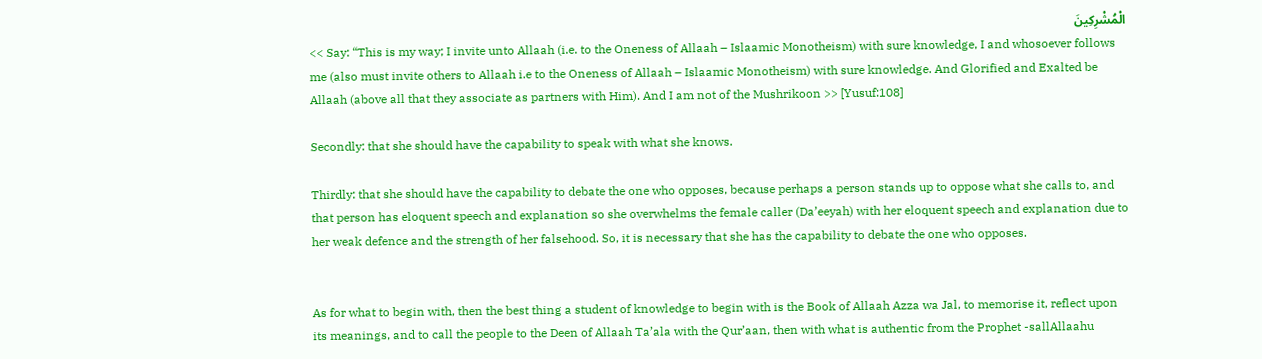الْمُشْرِكِينَ
<< Say: “This is my way; I invite unto Allaah (i.e. to the Oneness of Allaah – Islaamic Monotheism) with sure knowledge, I and whosoever follows me (also must invite others to Allaah i.e to the Oneness of Allaah – Islaamic Monotheism) with sure knowledge. And Glorified and Exalted be Allaah (above all that they associate as partners with Him). And I am not of the Mushrikoon >> [Yusuf:108]

Secondly: that she should have the capability to speak with what she knows.

Thirdly: that she should have the capability to debate the one who opposes, because perhaps a person stands up to oppose what she calls to, and that person has eloquent speech and explanation so she overwhelms the female caller (Da’eeyah) with her eloquent speech and explanation due to her weak defence and the strength of her falsehood. So, it is necessary that she has the capability to debate the one who opposes.


As for what to begin with, then the best thing a student of knowledge to begin with is the Book of Allaah Azza wa Jal, to memorise it, reflect upon its meanings, and to call the people to the Deen of Allaah Ta’ala with the Qur’aan, then with what is authentic from the Prophet -sallAllaahu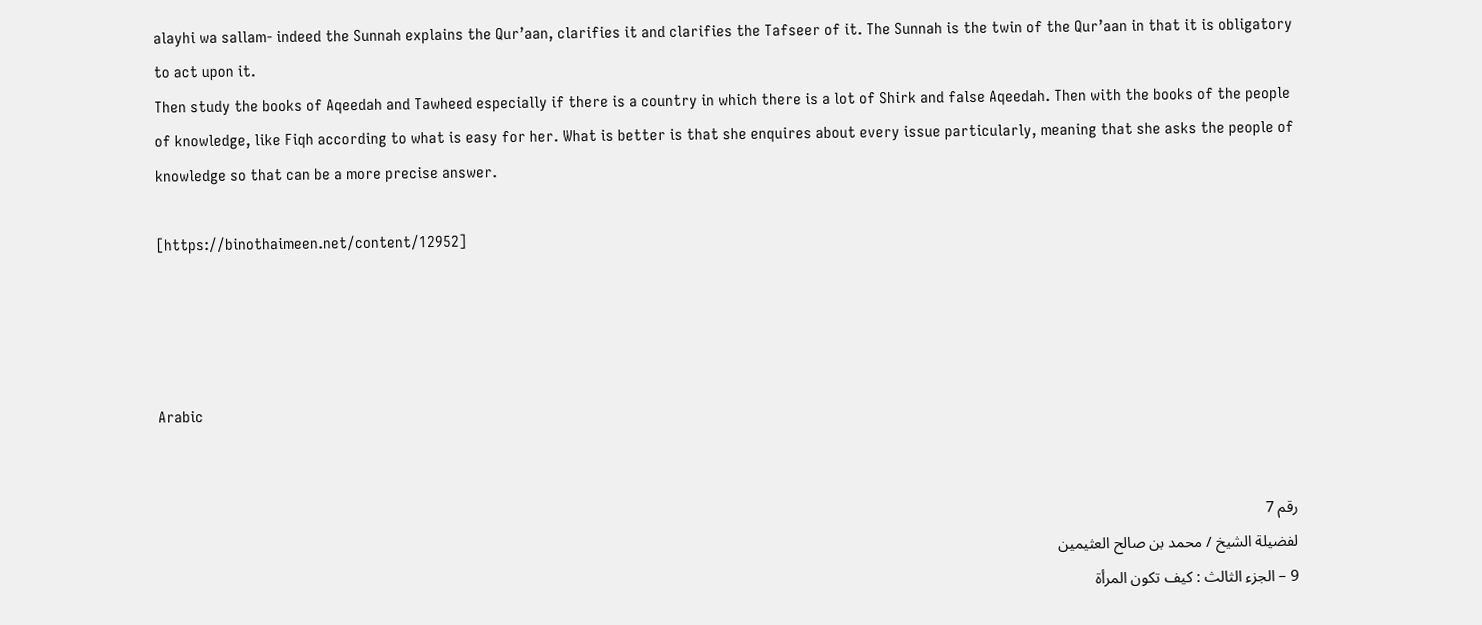alayhi wa sallam- indeed the Sunnah explains the Qur’aan, clarifies it and clarifies the Tafseer of it. The Sunnah is the twin of the Qur’aan in that it is obligatory to act upon it.
Then study the books of Aqeedah and Tawheed especially if there is a country in which there is a lot of Shirk and false Aqeedah. Then with the books of the people of knowledge, like Fiqh according to what is easy for her. What is better is that she enquires about every issue particularly, meaning that she asks the people of knowledge so that can be a more precise answer.

[https://binothaimeen.net/content/12952]




Arabic


رقم 7
لفضيلة الشيخ / محمد بن صالح العثيمين
9 – الجزء الثالث : كيف تكون المرأة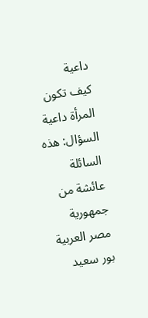داعية
كيف تكون المرأة داعية
السؤال: هذه السائلة عائشة من جمهورية مصر العربية بور سعيد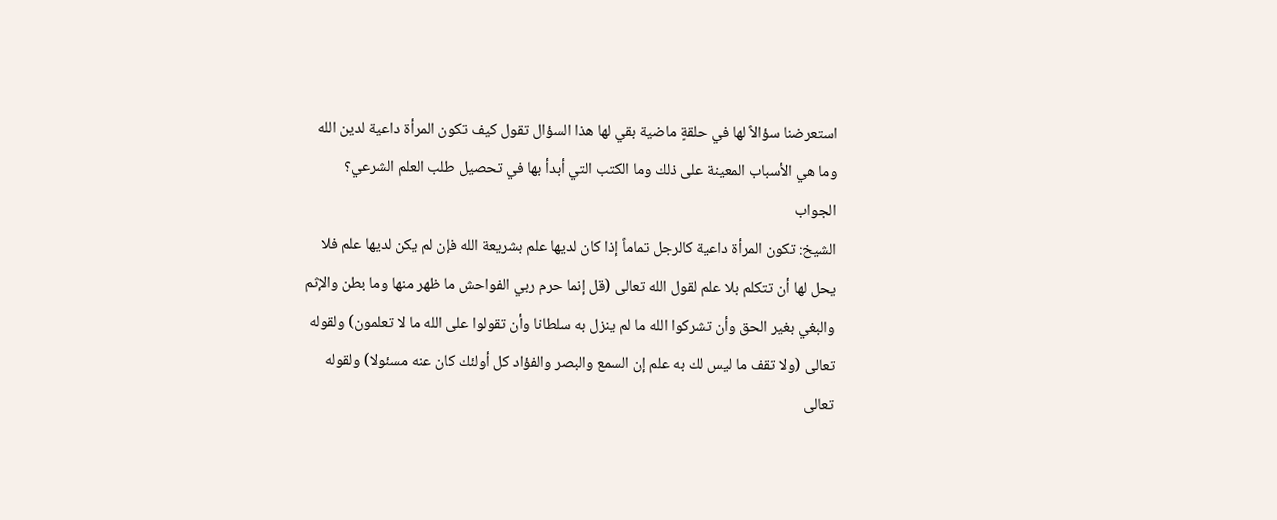استعرضنا سؤالاً لها في حلقةٍ ماضية بقي لها هذا السؤال تقول كيف تكون المرأة داعية لدين الله وما هي الأسباب المعينة على ذلك وما الكتب التي أبدأ بها في تحصيل طلب العلم الشرعي؟
الجواب
الشيخ: تكون المرأة داعية كالرجل تماماً إذا كان لديها علم بشريعة الله فإن لم يكن لديها علم فلا يحل لها أن تتكلم بلا علم لقول الله تعالى (قل إنما حرم ربي الفواحش ما ظهر منها وما بطن والإثم والبغي بغير الحق وأن تشركوا الله ما لم ينزل به سلطانا وأن تقولوا على الله ما لا تعلمون) ولقوله تعالى (ولا تقف ما ليس لك به علم إن السمع والبصر والفؤاد كل أولئك كان عنه مسئولا) ولقوله تعالى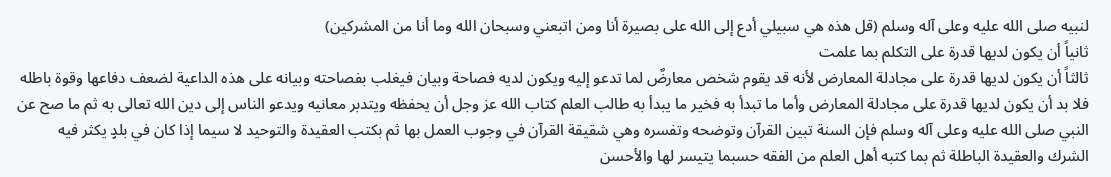لنبيه صلى الله عليه وعلى آله وسلم (قل هذه هي سبيلي أدع إلى الله على بصيرة أنا ومن اتبعني وسبحان الله وما أنا من المشركين)
ثانياً أن يكون لديها قدرة على التكلم بما علمت
ثالثاً أن يكون لديها قدرة على مجادلة المعارض لأنه قد يقوم شخص معارضٌ لما تدعو إليه ويكون لديه فصاحة وبيان فيغلب بفصاحته وبيانه على هذه الداعية لضعف دفاعها وقوة باطله فلا بد أن يكون لديها قدرة على مجادلة المعارض وأما ما تبدأ به فخير ما يبدأ به طالب العلم كتاب الله عز وجل أن يحفظه ويتدبر معانيه ويدعو الناس إلى دين الله تعالى به ثم ما صح عن النبي صلى الله عليه وعلى آله وسلم فإن السنة تبين القرآن وتوضحه وتفسره وهي شقيقة القرآن في وجوب العمل بها ثم بكتب العقيدة والتوحيد لا سيما إذا كان في بلدٍ يكثر فيه الشرك والعقيدة الباطلة ثم بما كتبه أهل العلم من الفقه حسبما يتيسر لها والأحسن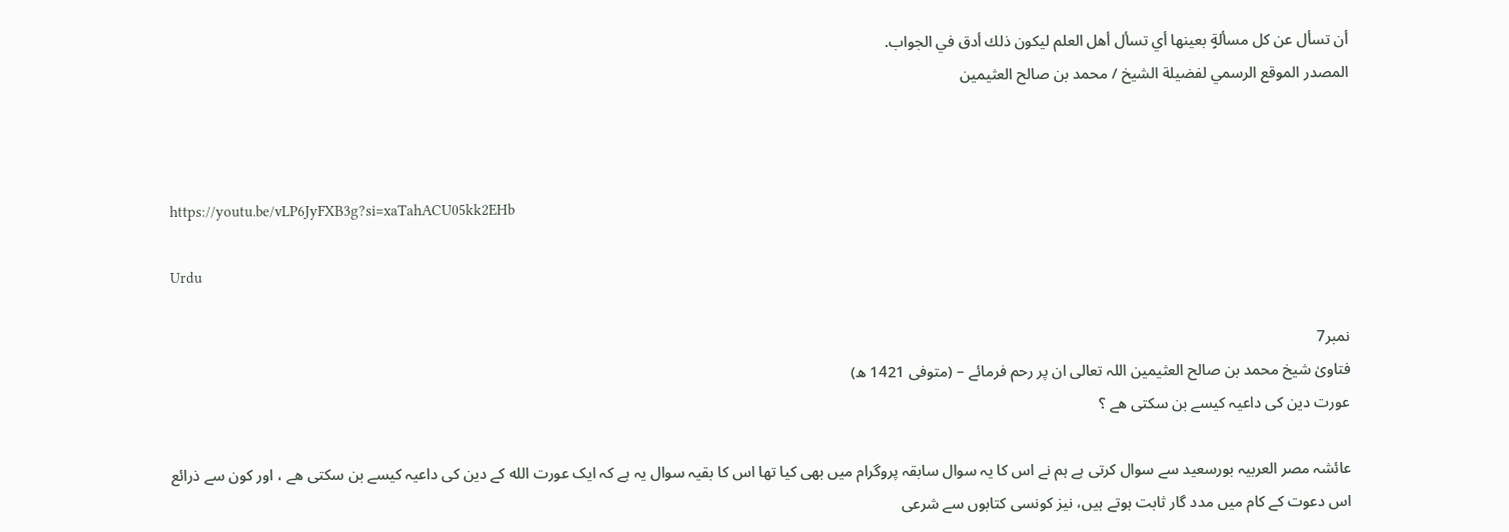أن تسأل عن كل مسألةٍ بعينها أي تسأل أهل العلم ليكون ذلك أدق في الجواب.
المصدر الموقع الرسمي لفضيلة الشيخ / محمد بن صالح العثيمين



https://youtu.be/vLP6JyFXB3g?si=xaTahACU05kk2EHb

Urdu

نمبر7
فتاویٰ شیخ محمد بن صالح العثیمین اللہ تعالی ان پر رحم فرمائے – (متوفی 1421 ھ)
عورت دین کی داعیہ کیسے بن سکتی ھے ؟

عائشہ مصر العربیہ بورسعید سے سوال کرتی ہے ہم نے اس کا یہ سوال سابقہ پروگرام میں بھی کیا تھا اس کا بقیہ سوال یہ ہے کہ ایک عورت الله کے دین کی داعیہ کیسے بن سکتی ھے ، اور کون سے ذرائع اس دعوت کے کام میں مدد گار ثابت ہوتے ہیں، نیز کونسی کتابوں سے شرعی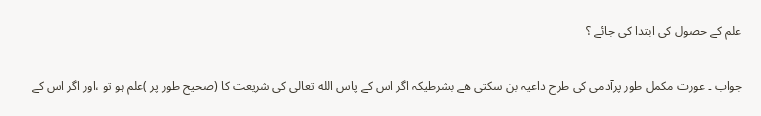علم کے حصول کی ابتدا کی جائے ؟

جواب ۔ عورت مکمل طور پرآدمی کی طرح داعیہ بن سکتی ھے بشرطیکہ اگر اس کے پاس الله تعالی کی شریعت کا (صحیح طور پر )علم ہو تو ،اور اگر اس کے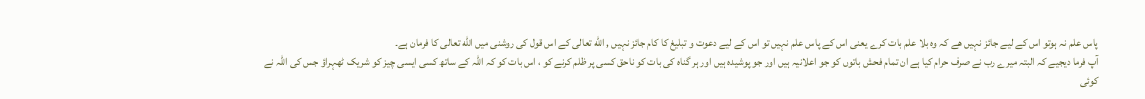پاس علم نہ ہوتو اس کے لیے جائز نہیں ھے کہ وہ بلا علم بات کرے یعنی اس کے پاس علم نہیں تو اس کے لیے دعوت و تبلیغ کا کام جائز نہیں , الله تعالی کے اس قول کی روشنی میں الله تعالی کا فرمان ہے۔
آپ فرما دیجیے کہ البتہ میرے رب نے صرف حرام کیا ہے ان تمام فحش باتوں کو جو اعلانیہ ہیں اور جو پوشیدہ ہیں اور ہر گناہ کی بات کو ناحق کسی پر ظلم کرنے کو ، اس بات کو کہ اللہ کے ساتھ کسی ایسی چیز کو شریک ٹھہراؤ جس کی اللہ نے کوئی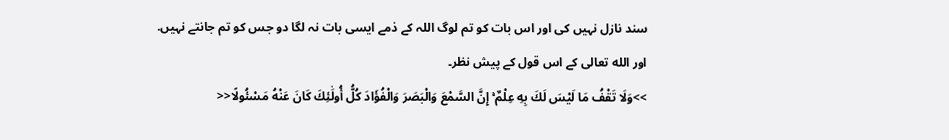سند نازل نہیں کی اور اس بات کو تم لوگ اللہ کے ذمے ایسی بات نہ لگا دو جس کو تم جانتے نہیں.
اور الله تعالی کے اس قول کے پیش نظر۔
>>وَلَا تَقْفُ مَا لَيْسَ لَكَ بِهِ عِلْمٌ ۚ إِنَّ السَّمْعَ وَالْبَصَرَ وَالْفُؤَادَ كُلُّ أُولَٰئِكَ كَانَ عَنْهُ مَسْئُولًا<<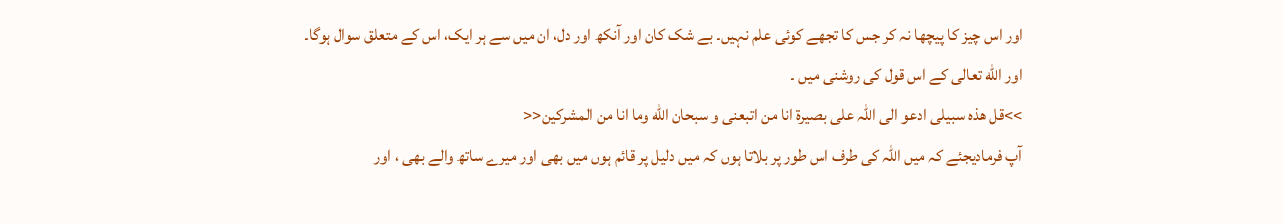اور اس چیز کا پیچھا نہ کر جس کا تجھے کوئی علم نہیں۔ بے شک کان اور آنکھ اور دل، ان میں سے ہر ایک، اس کے متعلق سوال ہوگا۔
اور الله تعالی کے اس قول کی روشنی میں ۔
>>قل ھذہ سبیلی ادعو الی اللہ علی بصیرۃ انا من اتبعنی و سبحان الله وما انا من المشرکین<<
آپ فرمادیجئے کہ میں اللہ کی طرف اس طور پر بلاتا ہوں کہ میں دلیل پر قائم ہوں میں بھی اور میرے ساتھ والے بھی ، اور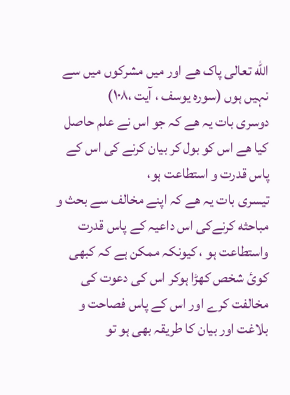الله تعالی پاک ھے اور میں مشرکوں میں سے نہیں ہوں (سورہ یوسف ، آیت ،۱۰۸)
دوسری بات یہ ھے کہ جو اس نے علم حاصل کیا ھے اس کو بول کر بیان کرنے کی اس کے پاس قدرت و استطاعت ہو،
تیسری بات یہ ھے کہ اپنے مخالف سے بحث و مباحثه کرنےکی اس داعیہ کے پاس قدرت واستطاعت ہو ، کیونکہ ممکن ہے کہ کبھی کوئ شخص کھڑا ہوکر اس کی دعوت کی مخالفت کرے اور اس کے پاس فصاحت و بلاغت اور بیان کا طریقہ بھی ہو تو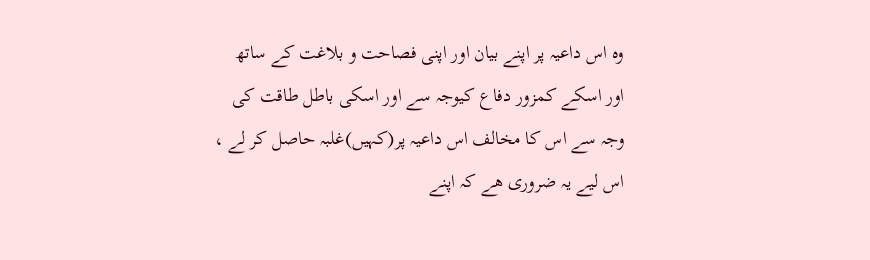وہ اس داعیہ پر اپنے بیان اور اپنی فصاحت و بلاغت کے ساتھ اور اسکے کمزور دفاع کیوجہ سے اور اسکی باطل طاقت کی وجہ سے اس کا مخالف اس داعیہ پر(کہیں)غلبہ حاصل کر لے ،
اس لیے یہ ضروری ھے کہ اپنے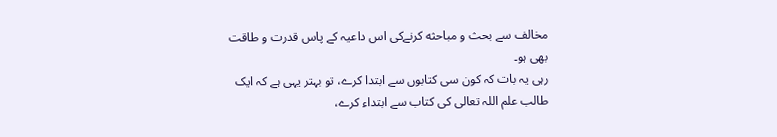مخالف سے بحث و مباحثه کرنےکی اس داعیہ کے پاس قدرت و طاقت بھی ہو۔
رہی یہ بات کہ کون سی کتابوں سے ابتدا کرے، تو بہتر یہی ہے کہ ایک طالب علم اللہ تعالی کی کتاب سے ابتداء کرے،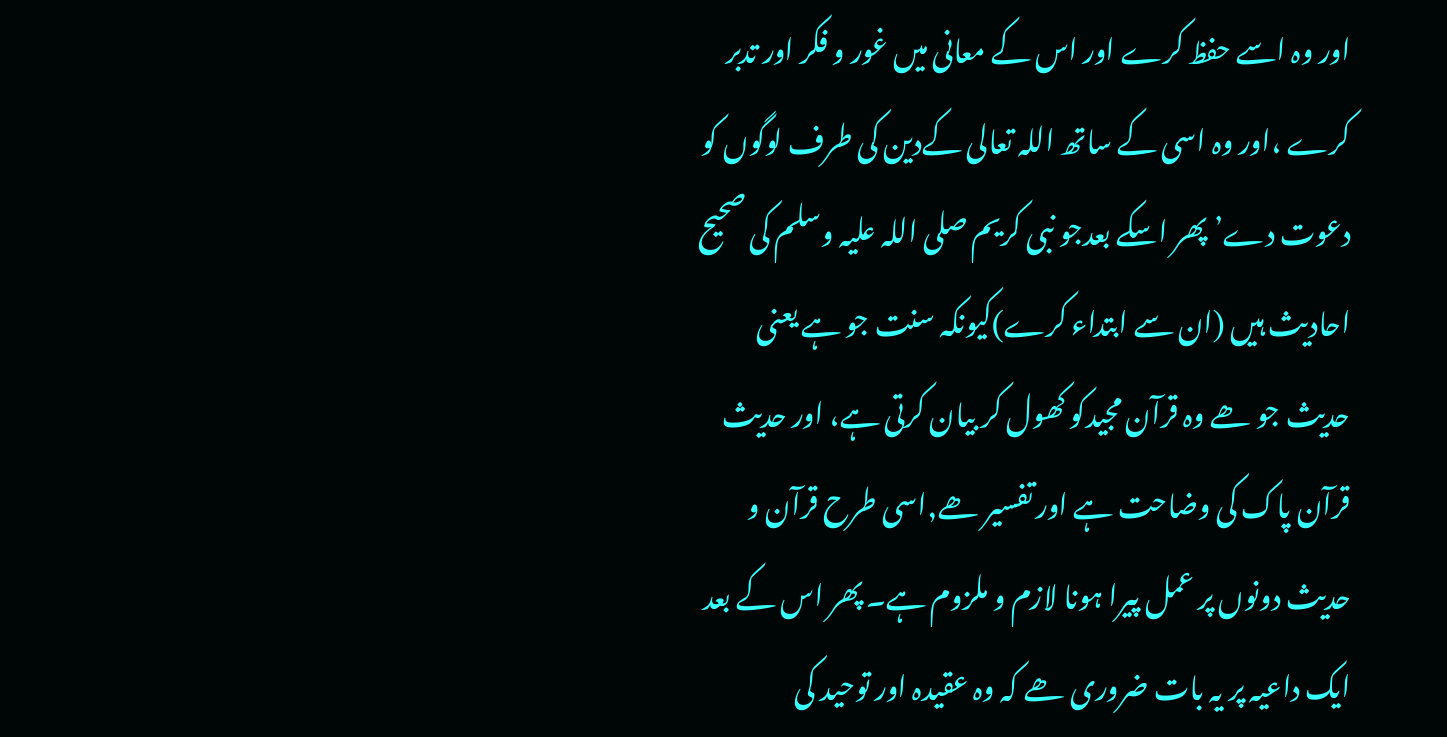اور وہ اسے حفظ کرے اور اس کے معانی میں غور و فکر اور تدبر کرے ،اور وہ اسی کے ساتھ اللہ تعالی کےدین کی طرف لوگوں کو دعوت دے’پھر اسکے بعدجو نبی کریم صلی اللہ علیہ وسلم کی صحیح احادیث ہیں (ان سے ابتداء کرے)کیونکہ سنت جو ہے یعنی حدیث جو ھے وہ قرآن مجیدکو کھول کر بیان کرتی ہے، اور حدیث قرآن پاک کی وضاحت ہے اور تفسیر ھے,اسی طرح قرآن و حدیث دونوں پر عمل پیرا ہونا لازم و ملزوم ہے۔ پھر اس کے بعد ایک داعیہ پر یہ بات ضروری ھے کہ وہ عقیدہ اور توحید کی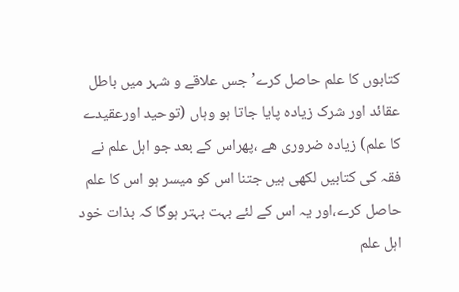کتابوں کا علم حاصل کرے’ جس علاقے و شہر میں باطل عقائد اور شرک زیادہ پایا جاتا ہو وہاں (توحید اورعقیدے کا علم) زیادہ ضروری ھے ،پھراس کے بعد جو اہل علم نے فقہ کی کتابیں لکھی ہیں جتنا اس کو میسر ہو اس کا علم حاصل کرے،اور یہ اس کے لئے بہت بہتر ہوگا کہ بذات خود اہل علم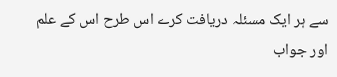سے ہر ایک مسئلہ دریافت کرے اس طرح اس کے علم اور جواب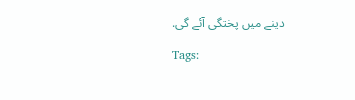دینے میں پختگی آئے گی.

Tags: